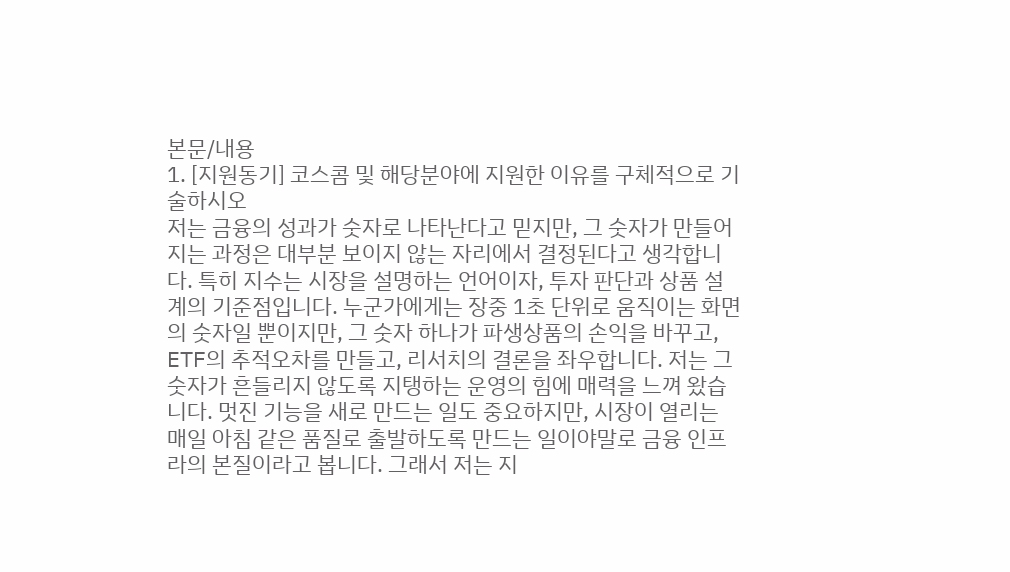본문/내용
1. [지원동기] 코스콤 및 해당분야에 지원한 이유를 구체적으로 기술하시오
저는 금융의 성과가 숫자로 나타난다고 믿지만, 그 숫자가 만들어지는 과정은 대부분 보이지 않는 자리에서 결정된다고 생각합니다. 특히 지수는 시장을 설명하는 언어이자, 투자 판단과 상품 설계의 기준점입니다. 누군가에게는 장중 1초 단위로 움직이는 화면의 숫자일 뿐이지만, 그 숫자 하나가 파생상품의 손익을 바꾸고, ETF의 추적오차를 만들고, 리서치의 결론을 좌우합니다. 저는 그 숫자가 흔들리지 않도록 지탱하는 운영의 힘에 매력을 느껴 왔습니다. 멋진 기능을 새로 만드는 일도 중요하지만, 시장이 열리는 매일 아침 같은 품질로 출발하도록 만드는 일이야말로 금융 인프라의 본질이라고 봅니다. 그래서 저는 지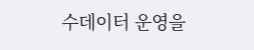수데이터 운영을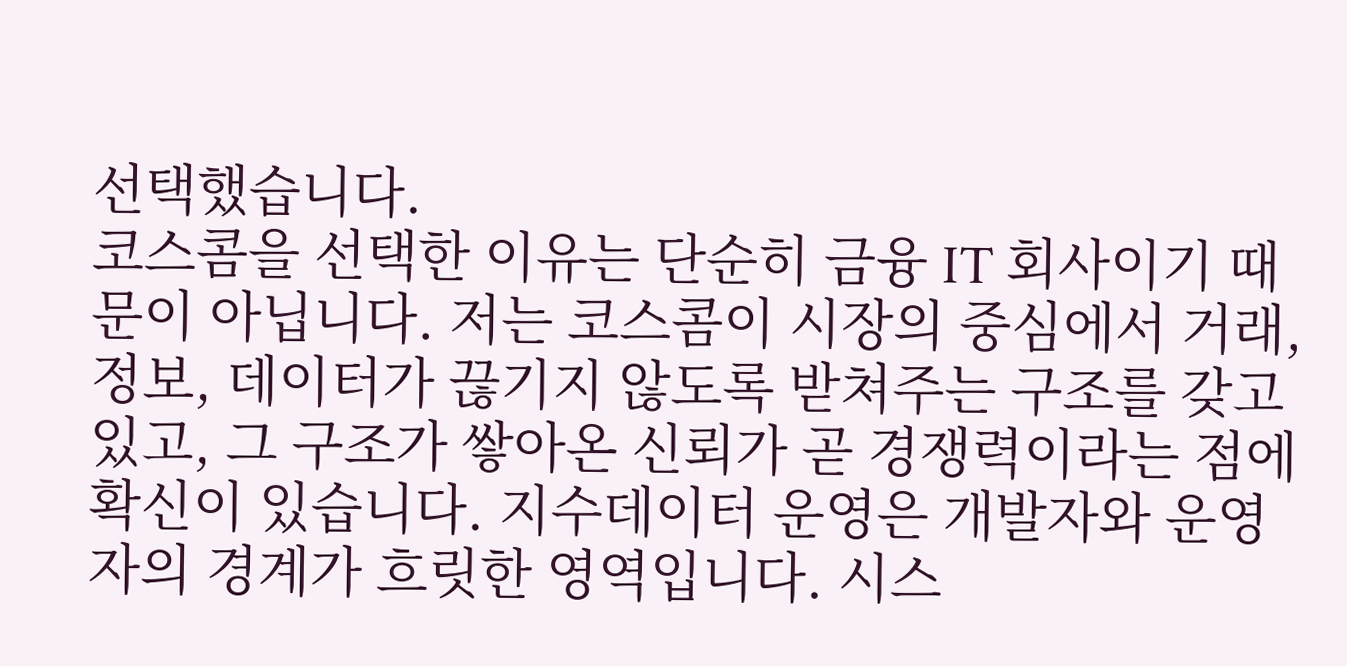선택했습니다.
코스콤을 선택한 이유는 단순히 금융 IT 회사이기 때문이 아닙니다. 저는 코스콤이 시장의 중심에서 거래, 정보, 데이터가 끊기지 않도록 받쳐주는 구조를 갖고 있고, 그 구조가 쌓아온 신뢰가 곧 경쟁력이라는 점에 확신이 있습니다. 지수데이터 운영은 개발자와 운영자의 경계가 흐릿한 영역입니다. 시스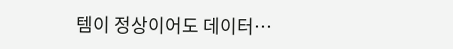템이 정상이어도 데이터…